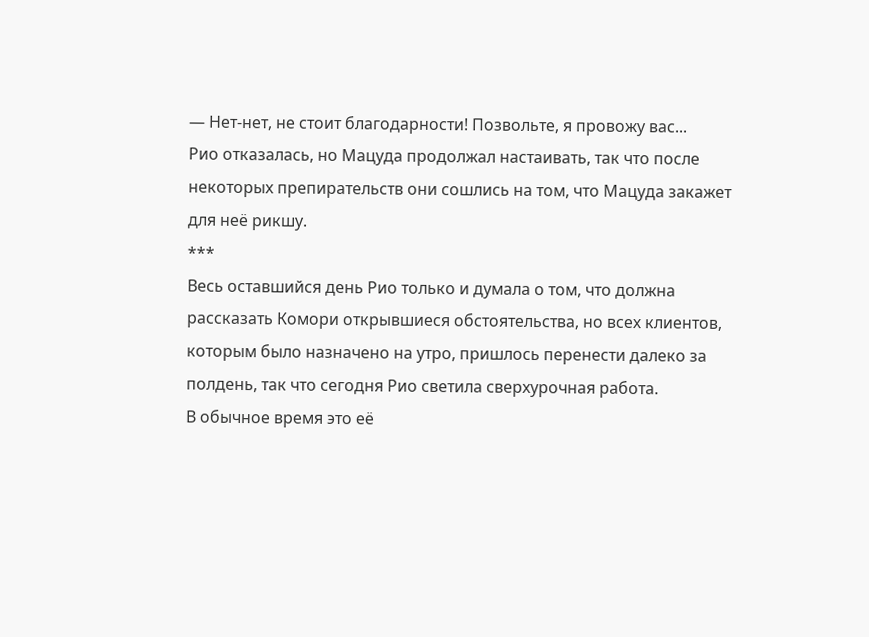— Нет-нет, не стоит благодарности! Позвольте, я провожу вас...
Рио отказалась, но Мацуда продолжал настаивать, так что после некоторых препирательств они сошлись на том, что Мацуда закажет для неё рикшу.
***
Весь оставшийся день Рио только и думала о том, что должна рассказать Комори открывшиеся обстоятельства, но всех клиентов, которым было назначено на утро, пришлось перенести далеко за полдень, так что сегодня Рио светила сверхурочная работа.
В обычное время это её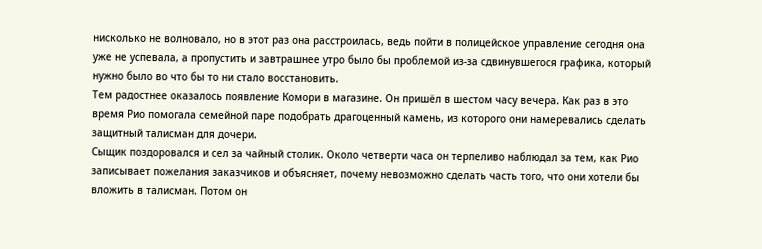нисколько не волновало, но в этот раз она расстроилась, ведь пойти в полицейское управление сегодня она уже не успевала, а пропустить и завтрашнее утро было бы проблемой из-за сдвинувшегося графика, который нужно было во что бы то ни стало восстановить.
Тем радостнее оказалось появление Комори в магазине. Он пришёл в шестом часу вечера. Как раз в это время Рио помогала семейной паре подобрать драгоценный камень, из которого они намеревались сделать защитный талисман для дочери.
Сыщик поздоровался и сел за чайный столик. Около четверти часа он терпеливо наблюдал за тем, как Рио записывает пожелания заказчиков и объясняет, почему невозможно сделать часть того, что они хотели бы вложить в талисман. Потом он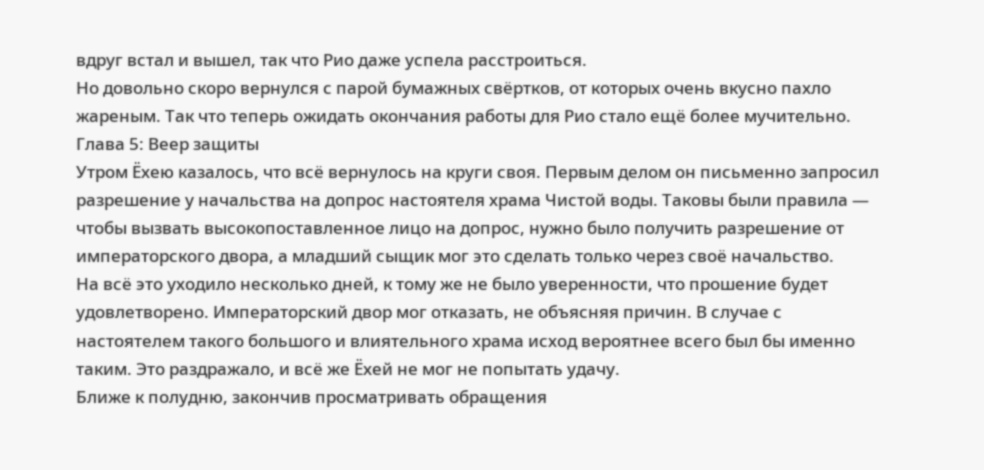вдруг встал и вышел, так что Рио даже успела расстроиться.
Но довольно скоро вернулся с парой бумажных свёртков, от которых очень вкусно пахло жареным. Так что теперь ожидать окончания работы для Рио стало ещё более мучительно.
Глава 5: Веер защиты
Утром Ёхею казалось, что всё вернулось на круги своя. Первым делом он письменно запросил разрешение у начальства на допрос настоятеля храма Чистой воды. Таковы были правила — чтобы вызвать высокопоставленное лицо на допрос, нужно было получить разрешение от императорского двора, а младший сыщик мог это сделать только через своё начальство.
На всё это уходило несколько дней, к тому же не было уверенности, что прошение будет удовлетворено. Императорский двор мог отказать, не объясняя причин. В случае с настоятелем такого большого и влиятельного храма исход вероятнее всего был бы именно таким. Это раздражало, и всё же Ёхей не мог не попытать удачу.
Ближе к полудню, закончив просматривать обращения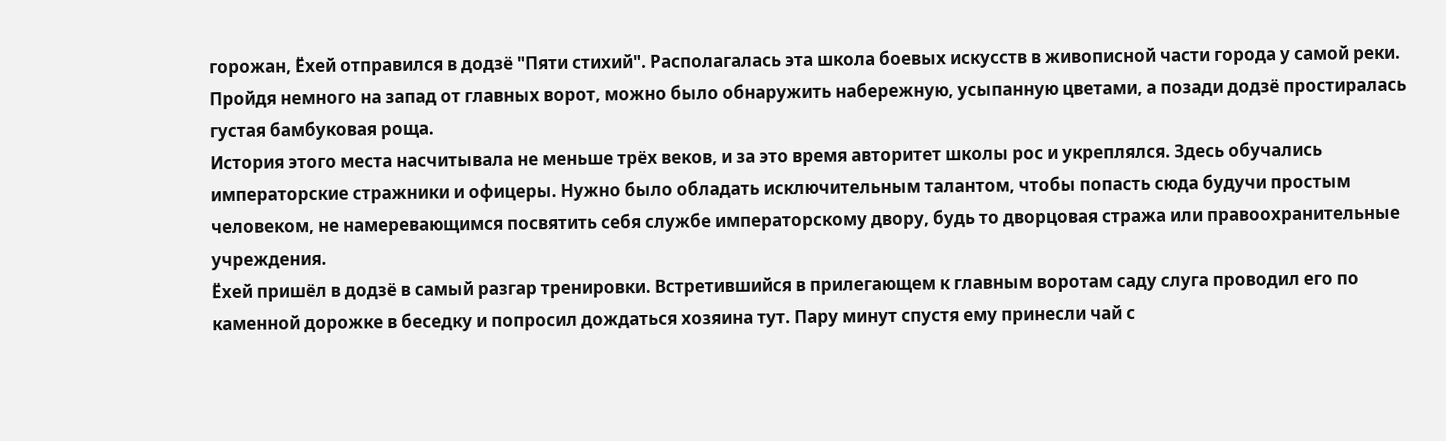горожан, Ёхей отправился в додзё "Пяти стихий". Располагалась эта школа боевых искусств в живописной части города у самой реки. Пройдя немного на запад от главных ворот, можно было обнаружить набережную, усыпанную цветами, а позади додзё простиралась густая бамбуковая роща.
История этого места насчитывала не меньше трёх веков, и за это время авторитет школы рос и укреплялся. Здесь обучались императорские стражники и офицеры. Нужно было обладать исключительным талантом, чтобы попасть сюда будучи простым человеком, не намеревающимся посвятить себя службе императорскому двору, будь то дворцовая стража или правоохранительные учреждения.
Ёхей пришёл в додзё в самый разгар тренировки. Встретившийся в прилегающем к главным воротам саду слуга проводил его по каменной дорожке в беседку и попросил дождаться хозяина тут. Пару минут спустя ему принесли чай с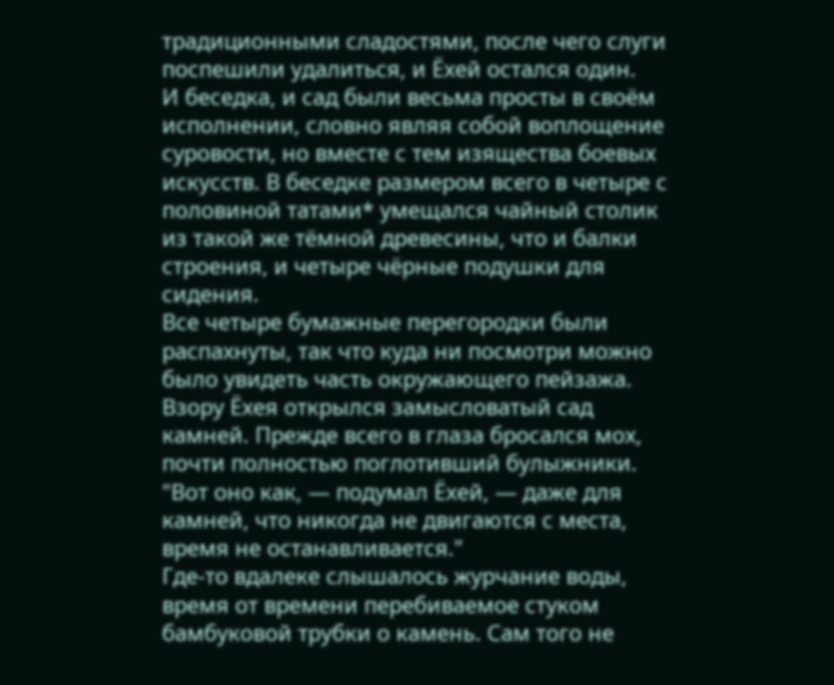традиционными сладостями, после чего слуги поспешили удалиться, и Ёхей остался один.
И беседка, и сад были весьма просты в своём исполнении, словно являя собой воплощение суровости, но вместе с тем изящества боевых искусств. В беседке размером всего в четыре с половиной татами* умещался чайный столик из такой же тёмной древесины, что и балки строения, и четыре чёрные подушки для сидения.
Все четыре бумажные перегородки были распахнуты, так что куда ни посмотри можно было увидеть часть окружающего пейзажа. Взору Ёхея открылся замысловатый сад камней. Прежде всего в глаза бросался мох, почти полностью поглотивший булыжники.
"Вот оно как, — подумал Ёхей, — даже для камней, что никогда не двигаются с места, время не останавливается."
Где-то вдалеке слышалось журчание воды, время от времени перебиваемое стуком бамбуковой трубки о камень. Сам того не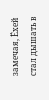замечая, Ёхей стал дышать в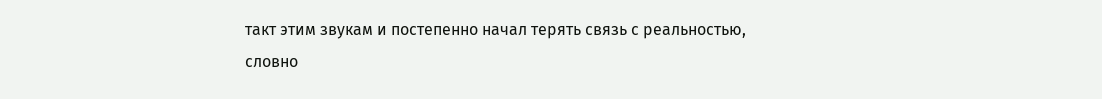такт этим звукам и постепенно начал терять связь с реальностью, словно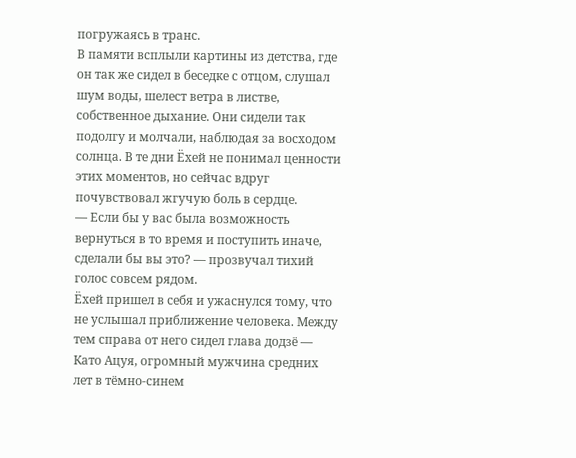погружаясь в транс.
В памяти всплыли картины из детства, где он так же сидел в беседке с отцом, слушал шум воды, шелест ветра в листве, собственное дыхание. Они сидели так подолгу и молчали, наблюдая за восходом солнца. В те дни Ёхей не понимал ценности этих моментов, но сейчас вдруг почувствовал жгучую боль в сердце.
— Если бы у вас была возможность вернуться в то время и поступить иначе, сделали бы вы это? — прозвучал тихий голос совсем рядом.
Ёхей пришел в себя и ужаснулся тому, что не услышал приближение человека. Между тем справа от него сидел глава додзё — Като Ацуя, огромный мужчина средних лет в тёмно-синем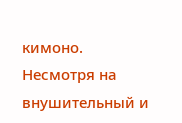кимоно. Несмотря на внушительный и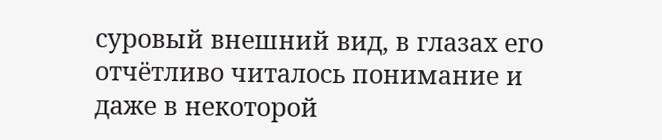суровый внешний вид, в глазах его отчётливо читалось понимание и даже в некоторой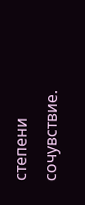степени сочувствие.